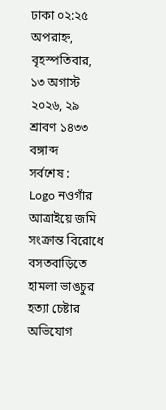ঢাকা ০২:২৫ অপরাহ্ন, বৃহস্পতিবার, ১৩ অগাস্ট ২০২৬, ২৯ শ্রাবণ ১৪৩৩ বঙ্গাব্দ
সর্বশেষ :
Logo নওগাঁর আত্রাইয়ে জমি সংক্রান্ত বিরোধে বসতবাড়িতে হামলা ভাঙচুর হত্যা চেষ্টার অভিযোগ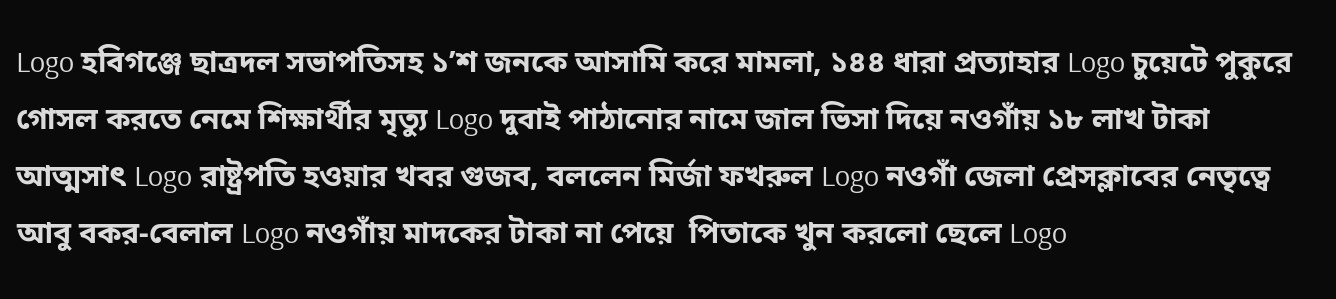Logo হবিগঞ্জে ছাত্রদল সভাপতিসহ ১’শ জনকে আসামি করে মামলা, ১৪৪ ধারা প্রত্যাহার Logo চুয়েটে পুকুরে গোসল করতে নেমে শিক্ষার্থীর মৃত্যু Logo দুবাই পাঠানোর নামে জাল ভিসা দিয়ে নওগাঁয় ১৮ লাখ টাকা আত্মসাৎ Logo রাষ্ট্রপতি হওয়ার খবর গুজব, বললেন মির্জা ফখরুল Logo নওগাঁ জেলা প্রেসক্লাবের নেতৃত্বে আবু বকর-বেলাল Logo নওগাঁয় মাদকের টাকা না পেয়ে  পিতাকে খুন করলো ছেলে Logo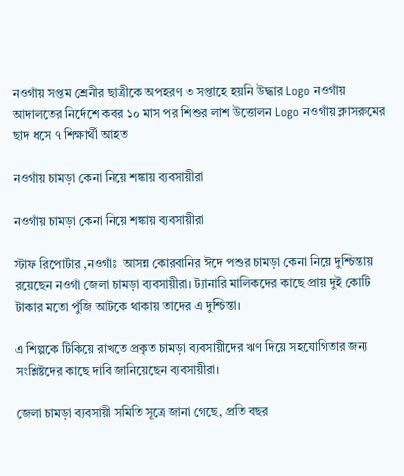নওগাঁয় সপ্তম শ্রেনীর ছাত্রীকে অপহরণ ৩ সপ্তাহে হয়নি উদ্ধার Logo নওগাঁয় আদালতের নির্দেশে কবর ১০ মাস পর শিশুর লাশ উত্তোলন Logo নওগাঁয় ক্লাসরুমের ছাদ ধসে ৭ শিক্ষার্থী আহত

নওগাঁয় চামড়া কেনা নিয়ে শঙ্কায় ব্যবসায়ীরা

নওগাঁয় চামড়া কেনা নিয়ে শঙ্কায় ব্যবসায়ীরা

স্টাফ রিপোর্টার ,নওগাঁঃ  আসন্ন কোরবানির ঈদে পশুর চামড়া কেনা নিয়ে দুশ্চিন্তায় রয়েছেন নওগাঁ জেলা চামড়া ব্যবসায়ীরা। ট্যানারি মালিকদের কাছে প্রায় দুই কোটি টাকার মতো পুঁজি আটকে থাকায় তাদের এ দুশ্চিন্তা।

এ শিল্পকে টিকিয়ে রাখতে প্রকৃত চামড়া ব্যবসায়ীদের ঋণ দিয়ে সহযোগিতার জন্য সংশ্লিষ্টদের কাছে দাবি জানিয়েছেন ব্যবসায়ীরা।

জেলা চামড়া ব্যবসায়ী সমিতি সূত্রে জানা গেছে, প্রতি বছর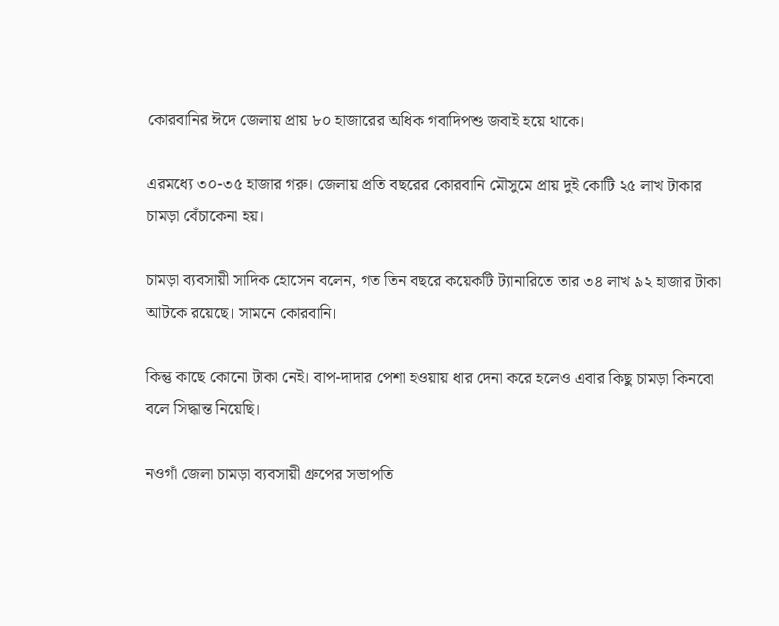কোরবানির ঈদে জেলায় প্রায় ৮০ হাজারের অধিক গবাদিপশু জবাই হয়ে থাকে।

এরমধ্যে ৩০-৩৫ হাজার গরু। জেলায় প্রতি বছরের কোরবানি মৌসুমে প্রায় দুই কোটি ২৫ লাখ টাকার চামড়া বেঁচাকেনা হয়।

চামড়া ব্যবসায়ী সাদিক হোসেন বলেন, গত তিন বছরে কয়েকটি ট্যানারিতে তার ৩৪ লাখ ৯২ হাজার টাকা আটকে রয়েছে। সামনে কোরবানি।

কিন্তু কাছে কোনো টাকা নেই। বাপ-দাদার পেশা হওয়ায় ধার দেনা করে হলেও এবার কিছু চামড়া কিনবো বলে সিদ্ধান্ত নিয়েছি।

নওগাঁ জেলা চামড়া ব্যবসায়ী গ্রুপের সভাপতি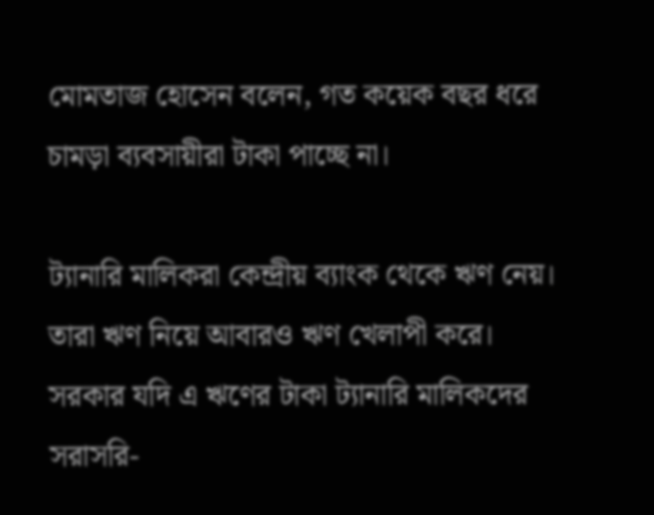মোমতাজ হোসেন বলেন, গত কয়েক বছর ধরে চামড়া ব্যবসায়ীরা টাকা পাচ্ছে না।

ট্যানারি মালিকরা কেন্দ্রীয় ব্যাংক থেকে ঋণ নেয়। তারা ঋণ নিয়ে আবারও ঋণ খেলাপী করে। সরকার যদি এ ঋণের টাকা ট্যানারি মালিকদের সরাসরি-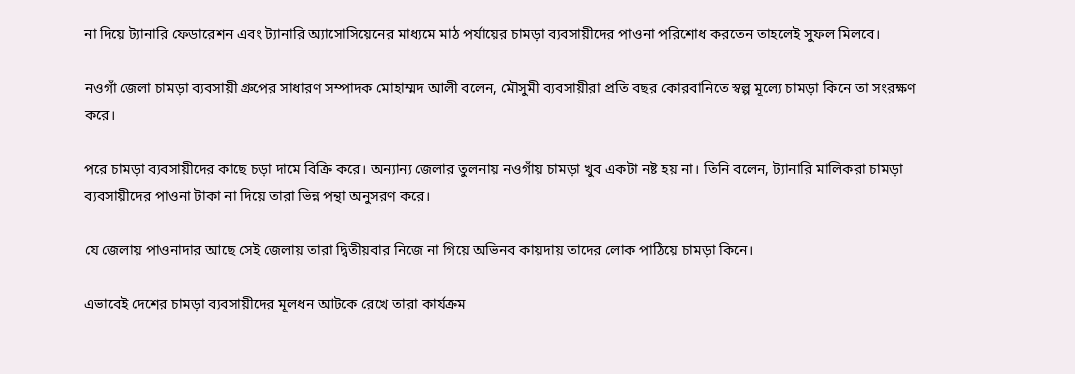না দিয়ে ট্যানারি ফেডারেশন এবং ট্যানারি অ্যাসোসিয়েনের মাধ্যমে মাঠ পর্যায়ের চামড়া ব্যবসায়ীদের পাওনা পরিশোধ করতেন তাহলেই সুফল মিলবে।

নওগাঁ জেলা চামড়া ব্যবসায়ী গ্রুপের সাধারণ সম্পাদক মোহাম্মদ আলী বলেন, মৌসুমী ব্যবসায়ীরা প্রতি বছর কোরবানিতে স্বল্প মূল্যে চামড়া কিনে তা সংরক্ষণ করে।

পরে চামড়া ব্যবসায়ীদের কাছে চড়া দামে বিক্রি করে। অন্যান্য জেলার তুলনায় নওগাঁয় চামড়া খুব একটা নষ্ট হয় না। তিনি বলেন, ট্যানারি মালিকরা চামড়া ব্যবসায়ীদের পাওনা টাকা না দিয়ে তারা ভিন্ন পন্থা অনুসরণ করে।

যে জেলায় পাওনাদার আছে সেই জেলায় তারা দ্বিতীয়বার নিজে না গিয়ে অভিনব কায়দায় তাদের লোক পাঠিয়ে চামড়া কিনে।

এভাবেই দেশের চামড়া ব্যবসায়ীদের মূলধন আটকে রেখে তারা কার্যক্রম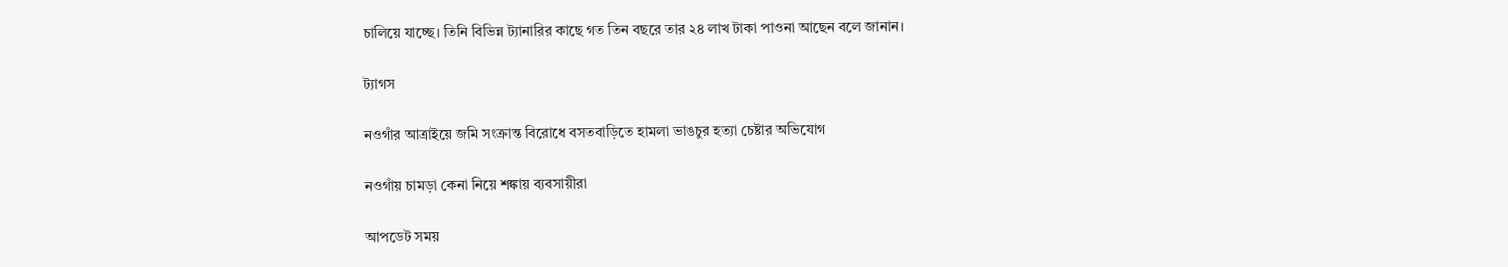চালিয়ে যাচ্ছে। তিনি বিভিন্ন ট্যানারির কাছে গত তিন বছরে তার ২৪ লাখ টাকা পাওনা আছেন বলে জানান।

ট্যাগস

নওগাঁর আত্রাইয়ে জমি সংক্রান্ত বিরোধে বসতবাড়িতে হামলা ভাঙচুর হত্যা চেষ্টার অভিযোগ

নওগাঁয় চামড়া কেনা নিয়ে শঙ্কায় ব্যবসায়ীরা

আপডেট সময়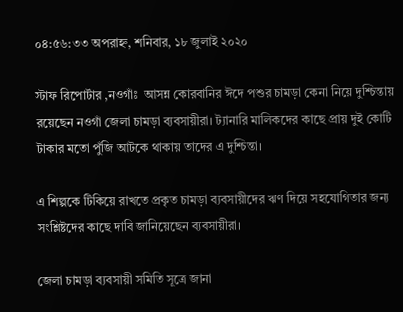০৪:৫৬:৩৩ অপরাহ্ন, শনিবার, ১৮ জুলাই ২০২০

স্টাফ রিপোর্টার ,নওগাঁঃ  আসন্ন কোরবানির ঈদে পশুর চামড়া কেনা নিয়ে দুশ্চিন্তায় রয়েছেন নওগাঁ জেলা চামড়া ব্যবসায়ীরা। ট্যানারি মালিকদের কাছে প্রায় দুই কোটি টাকার মতো পুঁজি আটকে থাকায় তাদের এ দুশ্চিন্তা।

এ শিল্পকে টিকিয়ে রাখতে প্রকৃত চামড়া ব্যবসায়ীদের ঋণ দিয়ে সহযোগিতার জন্য সংশ্লিষ্টদের কাছে দাবি জানিয়েছেন ব্যবসায়ীরা।

জেলা চামড়া ব্যবসায়ী সমিতি সূত্রে জানা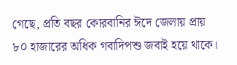গেছে, প্রতি বছর কোরবানির ঈদে জেলায় প্রায় ৮০ হাজারের অধিক গবাদিপশু জবাই হয়ে থাকে।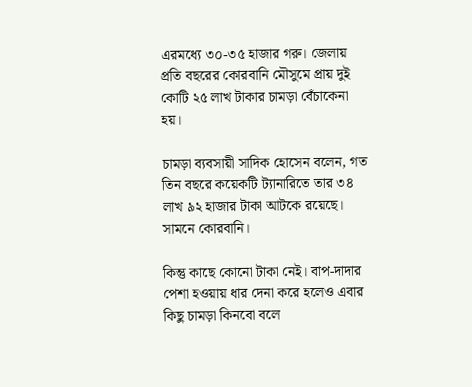এরমধ্যে ৩০-৩৫ হাজার গরু। জেলায় প্রতি বছরের কোরবানি মৌসুমে প্রায় দুই কোটি ২৫ লাখ টাকার চামড়া বেঁচাকেনা হয়।

চামড়া ব্যবসায়ী সাদিক হোসেন বলেন, গত তিন বছরে কয়েকটি ট্যানারিতে তার ৩৪ লাখ ৯২ হাজার টাকা আটকে রয়েছে। সামনে কোরবানি।

কিন্তু কাছে কোনো টাকা নেই। বাপ-দাদার পেশা হওয়ায় ধার দেনা করে হলেও এবার কিছু চামড়া কিনবো বলে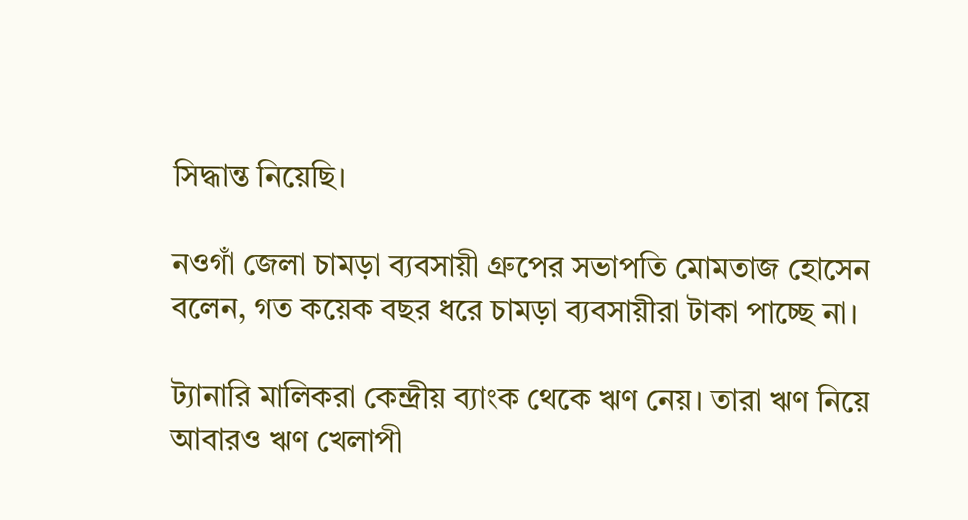সিদ্ধান্ত নিয়েছি।

নওগাঁ জেলা চামড়া ব্যবসায়ী গ্রুপের সভাপতি মোমতাজ হোসেন বলেন, গত কয়েক বছর ধরে চামড়া ব্যবসায়ীরা টাকা পাচ্ছে না।

ট্যানারি মালিকরা কেন্দ্রীয় ব্যাংক থেকে ঋণ নেয়। তারা ঋণ নিয়ে আবারও ঋণ খেলাপী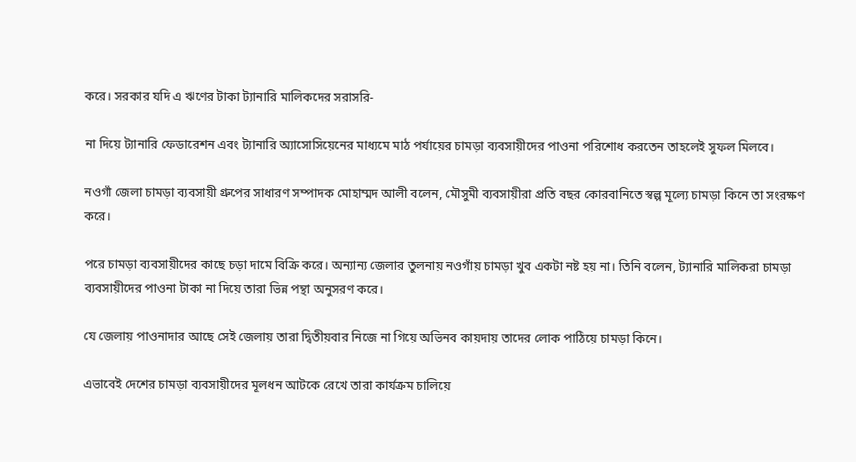করে। সরকার যদি এ ঋণের টাকা ট্যানারি মালিকদের সরাসরি-

না দিয়ে ট্যানারি ফেডারেশন এবং ট্যানারি অ্যাসোসিয়েনের মাধ্যমে মাঠ পর্যায়ের চামড়া ব্যবসায়ীদের পাওনা পরিশোধ করতেন তাহলেই সুফল মিলবে।

নওগাঁ জেলা চামড়া ব্যবসায়ী গ্রুপের সাধারণ সম্পাদক মোহাম্মদ আলী বলেন, মৌসুমী ব্যবসায়ীরা প্রতি বছর কোরবানিতে স্বল্প মূল্যে চামড়া কিনে তা সংরক্ষণ করে।

পরে চামড়া ব্যবসায়ীদের কাছে চড়া দামে বিক্রি করে। অন্যান্য জেলার তুলনায় নওগাঁয় চামড়া খুব একটা নষ্ট হয় না। তিনি বলেন, ট্যানারি মালিকরা চামড়া ব্যবসায়ীদের পাওনা টাকা না দিয়ে তারা ভিন্ন পন্থা অনুসরণ করে।

যে জেলায় পাওনাদার আছে সেই জেলায় তারা দ্বিতীয়বার নিজে না গিয়ে অভিনব কায়দায় তাদের লোক পাঠিয়ে চামড়া কিনে।

এভাবেই দেশের চামড়া ব্যবসায়ীদের মূলধন আটকে রেখে তারা কার্যক্রম চালিয়ে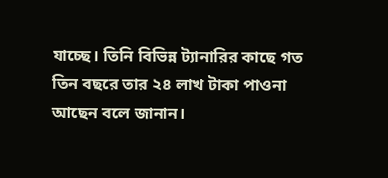যাচ্ছে। তিনি বিভিন্ন ট্যানারির কাছে গত তিন বছরে তার ২৪ লাখ টাকা পাওনা আছেন বলে জানান।